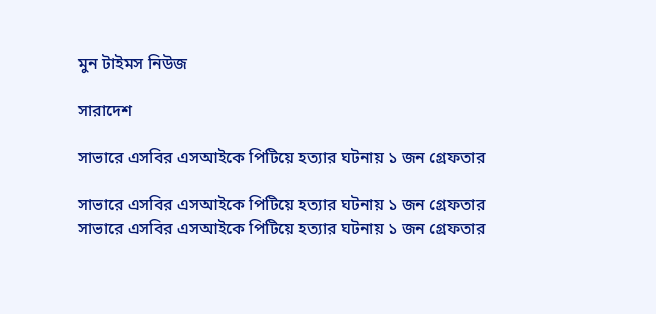মুন টাইমস নিউজ

সারাদেশ

সাভারে এসবির এসআইকে পিটিয়ে হত্যার ঘটনায় ১ জন গ্রেফতার

সাভারে এসবির এসআইকে পিটিয়ে হত্যার ঘটনায় ১ জন গ্রেফতার
সাভারে এসবির এসআইকে পিটিয়ে হত্যার ঘটনায় ১ জন গ্রেফতার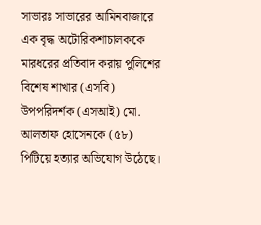সাভারঃ সাভারের আমিনবাজারে এক বৃদ্ধ অটোরিকশাচালককে মারধরের প্রতিবাদ করায় পুলিশের বিশেষ শাখার (এসবি) উপপরিদর্শক (এসআই) মো. আলতাফ হোসেনকে (৫৮) পিটিয়ে হত্যার অভিযোগ উঠেছে।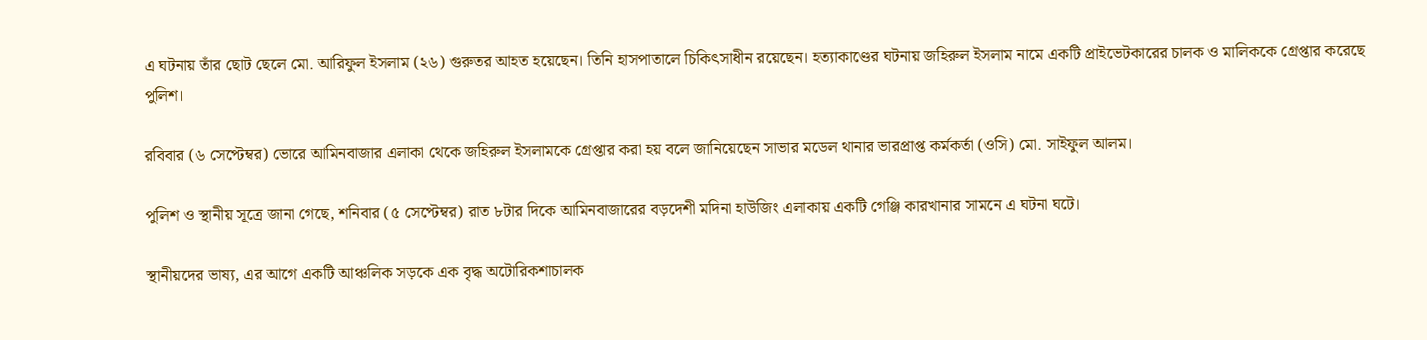এ ঘটনায় তাঁর ছোট ছেলে মো. আরিফুল ইসলাম (২৬) গুরুতর আহত হয়েছেন। তিনি হাসপাতালে চিকিৎসাধীন রয়েছেন। হত্যাকাণ্ডের ঘটনায় জহিরুল ইসলাম নামে একটি প্রাইভেটকারের চালক ও মালিককে গ্রেপ্তার করেছে পুলিশ।

রবিবার (৬ সেপ্টেম্বর) ভোরে আমিনবাজার এলাকা থেকে জহিরুল ইসলামকে গ্রেপ্তার করা হয় বলে জানিয়েছেন সাভার মডেল থানার ভারপ্রাপ্ত কর্মকর্তা (ওসি) মো. সাইফুল আলম।

পুলিশ ও স্থানীয় সূত্রে জানা গেছে, শনিবার (৫ সেপ্টেম্বর) রাত ৮টার দিকে আমিনবাজারের বড়দেশী মদিনা হাউজিং এলাকায় একটি গেঞ্জি কারখানার সামনে এ ঘটনা ঘটে।

স্থানীয়দের ভাষ্য, এর আগে একটি আঞ্চলিক সড়কে এক বৃদ্ধ অটোরিকশাচালক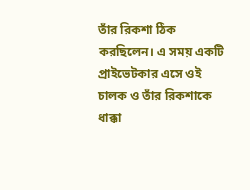তাঁর রিকশা ঠিক করছিলেন। এ সময় একটি প্রাইভেটকার এসে ওই চালক ও তাঁর রিকশাকে ধাক্কা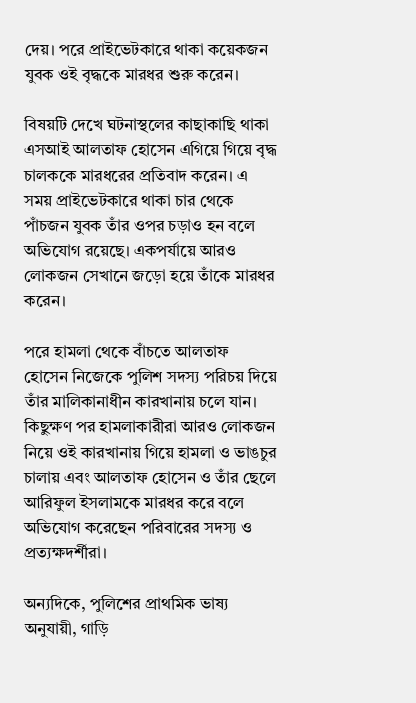দেয়। পরে প্রাইভেটকারে থাকা কয়েকজন যুবক ওই বৃদ্ধকে মারধর শুরু করেন।

বিষয়টি দেখে ঘটনাস্থলের কাছাকাছি থাকা এসআই আলতাফ হোসেন এগিয়ে গিয়ে বৃদ্ধ চালককে মারধরের প্রতিবাদ করেন। এ সময় প্রাইভেটকারে থাকা চার থেকে পাঁচজন যুবক তাঁর ওপর চড়াও হন বলে অভিযোগ রয়েছে। একপর্যায়ে আরও লোকজন সেখানে জড়ো হয়ে তাঁকে মারধর করেন।

পরে হামলা থেকে বাঁচতে আলতাফ হোসেন নিজেকে পুলিশ সদস্য পরিচয় দিয়ে তাঁর মালিকানাধীন কারখানায় চলে যান। কিছুক্ষণ পর হামলাকারীরা আরও লোকজন নিয়ে ওই কারখানায় গিয়ে হামলা ও ভাঙচুর চালায় এবং আলতাফ হোসেন ও তাঁর ছেলে আরিফুল ইসলামকে মারধর করে বলে অভিযোগ করেছেন পরিবারের সদস্য ও প্রত্যক্ষদর্শীরা।

অন্যদিকে, পুলিশের প্রাথমিক ভাষ্য অনুযায়ী, গাড়ি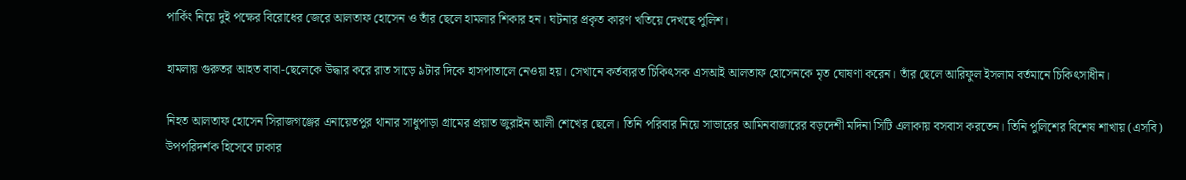পার্কিং নিয়ে দুই পক্ষের বিরোধের জেরে আলতাফ হোসেন ও তাঁর ছেলে হামলার শিকার হন। ঘটনার প্রকৃত কারণ খতিয়ে দেখছে পুলিশ।

হামলায় গুরুতর আহত বাবা-ছেলেকে উদ্ধার করে রাত সাড়ে ৯টার দিকে হাসপাতালে নেওয়া হয়। সেখানে কর্তব্যরত চিকিৎসক এসআই আলতাফ হোসেনকে মৃত ঘোষণা করেন। তাঁর ছেলে আরিফুল ইসলাম বর্তমানে চিকিৎসাধীন।

নিহত আলতাফ হোসেন সিরাজগঞ্জের এনায়েতপুর থানার সাধুপাড়া গ্রামের প্রয়াত জুরাইন আলী শেখের ছেলে। তিনি পরিবার নিয়ে সাভারের আমিনবাজারের বড়দেশী মদিনা সিটি এলাকায় বসবাস করতেন। তিনি পুলিশের বিশেষ শাখায় (এসবি) উপপরিদর্শক হিসেবে ঢাকার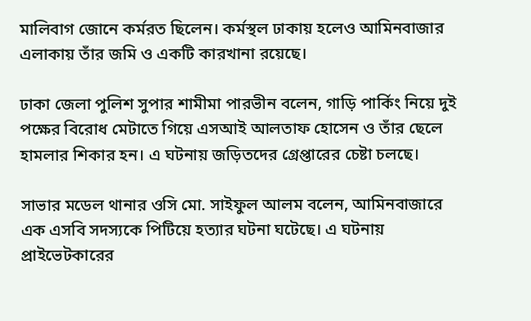মালিবাগ জোনে কর্মরত ছিলেন। কর্মস্থল ঢাকায় হলেও আমিনবাজার এলাকায় তাঁর জমি ও একটি কারখানা রয়েছে।

ঢাকা জেলা পুলিশ সুপার শামীমা পারভীন বলেন, গাড়ি পার্কিং নিয়ে দুই পক্ষের বিরোধ মেটাতে গিয়ে এসআই আলতাফ হোসেন ও তাঁর ছেলে হামলার শিকার হন। এ ঘটনায় জড়িতদের গ্রেপ্তারের চেষ্টা চলছে।

সাভার মডেল থানার ওসি মো. সাইফুল আলম বলেন, আমিনবাজারে এক এসবি সদস্যকে পিটিয়ে হত্যার ঘটনা ঘটেছে। এ ঘটনায় প্রাইভেটকারের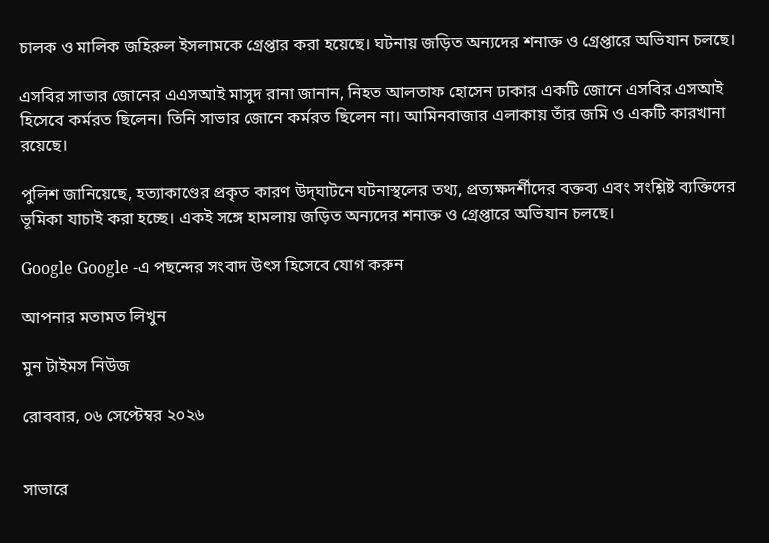চালক ও মালিক জহিরুল ইসলামকে গ্রেপ্তার করা হয়েছে। ঘটনায় জড়িত অন্যদের শনাক্ত ও গ্রেপ্তারে অভিযান চলছে।

এসবির সাভার জোনের এএসআই মাসুদ রানা জানান, নিহত আলতাফ হোসেন ঢাকার একটি জোনে এসবির এসআই হিসেবে কর্মরত ছিলেন। তিনি সাভার জোনে কর্মরত ছিলেন না। আমিনবাজার এলাকায় তাঁর জমি ও একটি কারখানা রয়েছে।

পুলিশ জানিয়েছে, হত্যাকাণ্ডের প্রকৃত কারণ উদ্‌ঘাটনে ঘটনাস্থলের তথ্য, প্রত্যক্ষদর্শীদের বক্তব্য এবং সংশ্লিষ্ট ব্যক্তিদের ভূমিকা যাচাই করা হচ্ছে। একই সঙ্গে হামলায় জড়িত অন্যদের শনাক্ত ও গ্রেপ্তারে অভিযান চলছে।

Google Google -এ পছন্দের সংবাদ উৎস হিসেবে যোগ করুন

আপনার মতামত লিখুন

মুন টাইমস নিউজ

রোববার, ০৬ সেপ্টেম্বর ২০২৬


সাভারে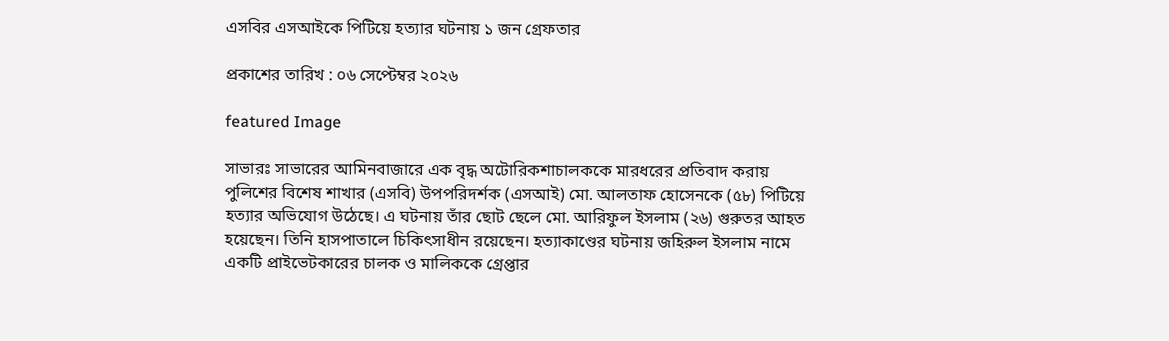এসবির এসআইকে পিটিয়ে হত্যার ঘটনায় ১ জন গ্রেফতার

প্রকাশের তারিখ : ০৬ সেপ্টেম্বর ২০২৬

featured Image

সাভারঃ সাভারের আমিনবাজারে এক বৃদ্ধ অটোরিকশাচালককে মারধরের প্রতিবাদ করায় পুলিশের বিশেষ শাখার (এসবি) উপপরিদর্শক (এসআই) মো. আলতাফ হোসেনকে (৫৮) পিটিয়ে হত্যার অভিযোগ উঠেছে। এ ঘটনায় তাঁর ছোট ছেলে মো. আরিফুল ইসলাম (২৬) গুরুতর আহত হয়েছেন। তিনি হাসপাতালে চিকিৎসাধীন রয়েছেন। হত্যাকাণ্ডের ঘটনায় জহিরুল ইসলাম নামে একটি প্রাইভেটকারের চালক ও মালিককে গ্রেপ্তার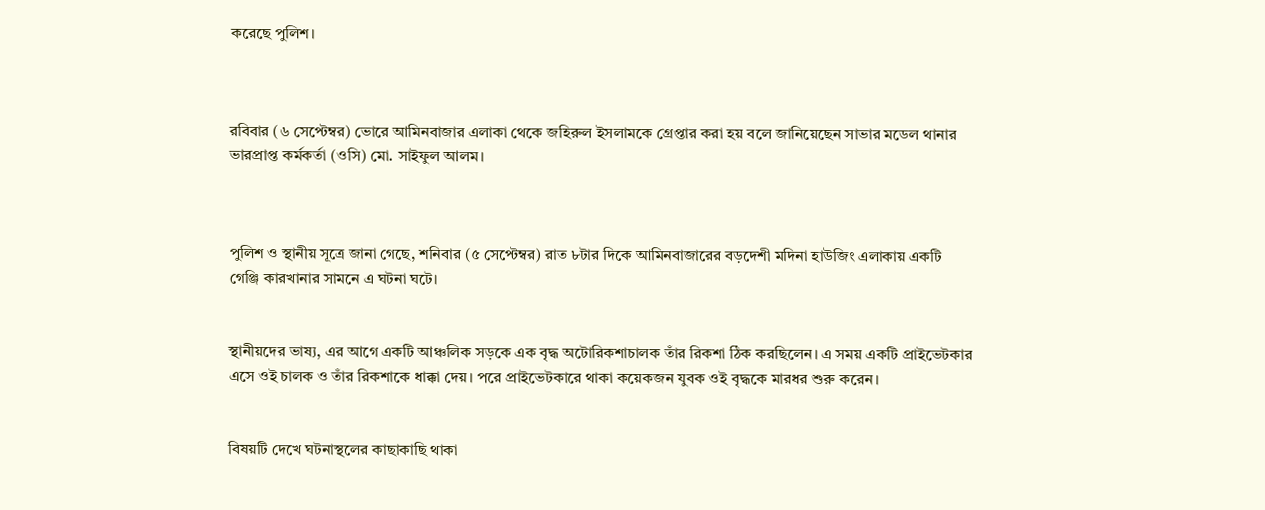করেছে পুলিশ।



রবিবার (৬ সেপ্টেম্বর) ভোরে আমিনবাজার এলাকা থেকে জহিরুল ইসলামকে গ্রেপ্তার করা হয় বলে জানিয়েছেন সাভার মডেল থানার ভারপ্রাপ্ত কর্মকর্তা (ওসি) মো. সাইফুল আলম।



পুলিশ ও স্থানীয় সূত্রে জানা গেছে, শনিবার (৫ সেপ্টেম্বর) রাত ৮টার দিকে আমিনবাজারের বড়দেশী মদিনা হাউজিং এলাকায় একটি গেঞ্জি কারখানার সামনে এ ঘটনা ঘটে।


স্থানীয়দের ভাষ্য, এর আগে একটি আঞ্চলিক সড়কে এক বৃদ্ধ অটোরিকশাচালক তাঁর রিকশা ঠিক করছিলেন। এ সময় একটি প্রাইভেটকার এসে ওই চালক ও তাঁর রিকশাকে ধাক্কা দেয়। পরে প্রাইভেটকারে থাকা কয়েকজন যুবক ওই বৃদ্ধকে মারধর শুরু করেন।


বিষয়টি দেখে ঘটনাস্থলের কাছাকাছি থাকা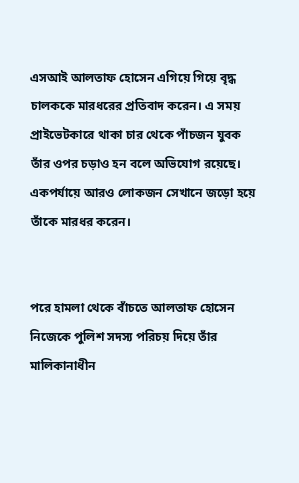এসআই আলতাফ হোসেন এগিয়ে গিয়ে বৃদ্ধ চালককে মারধরের প্রতিবাদ করেন। এ সময় প্রাইভেটকারে থাকা চার থেকে পাঁচজন যুবক তাঁর ওপর চড়াও হন বলে অভিযোগ রয়েছে। একপর্যায়ে আরও লোকজন সেখানে জড়ো হয়ে তাঁকে মারধর করেন।


পরে হামলা থেকে বাঁচতে আলতাফ হোসেন নিজেকে পুলিশ সদস্য পরিচয় দিয়ে তাঁর মালিকানাধীন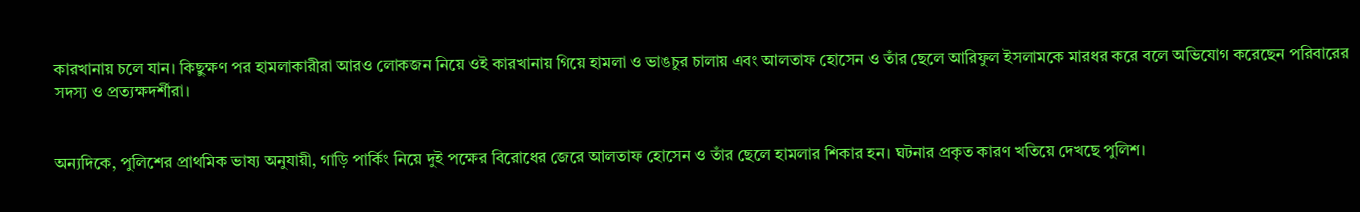কারখানায় চলে যান। কিছুক্ষণ পর হামলাকারীরা আরও লোকজন নিয়ে ওই কারখানায় গিয়ে হামলা ও ভাঙচুর চালায় এবং আলতাফ হোসেন ও তাঁর ছেলে আরিফুল ইসলামকে মারধর করে বলে অভিযোগ করেছেন পরিবারের সদস্য ও প্রত্যক্ষদর্শীরা।


অন্যদিকে, পুলিশের প্রাথমিক ভাষ্য অনুযায়ী, গাড়ি পার্কিং নিয়ে দুই পক্ষের বিরোধের জেরে আলতাফ হোসেন ও তাঁর ছেলে হামলার শিকার হন। ঘটনার প্রকৃত কারণ খতিয়ে দেখছে পুলিশ।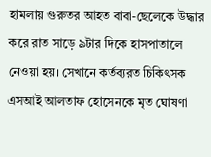হামলায় গুরুতর আহত বাবা-ছেলেকে উদ্ধার করে রাত সাড়ে ৯টার দিকে হাসপাতালে নেওয়া হয়। সেখানে কর্তব্যরত চিকিৎসক এসআই আলতাফ হোসেনকে মৃত ঘোষণা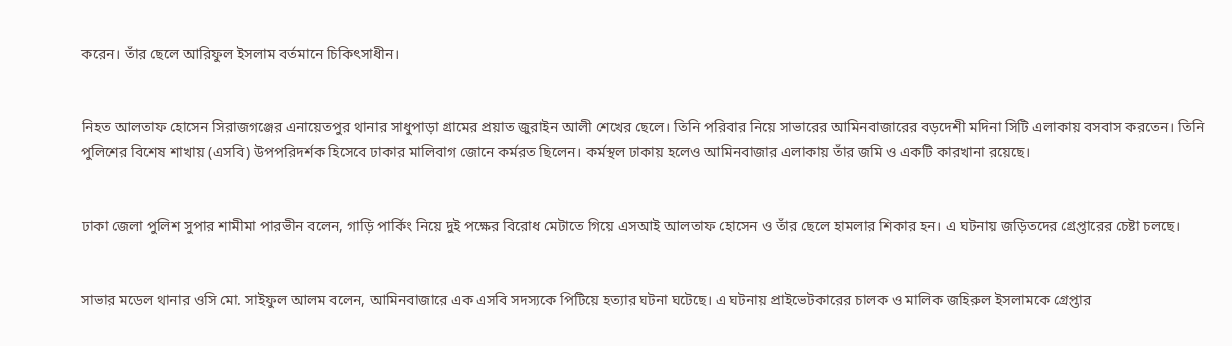করেন। তাঁর ছেলে আরিফুল ইসলাম বর্তমানে চিকিৎসাধীন।


নিহত আলতাফ হোসেন সিরাজগঞ্জের এনায়েতপুর থানার সাধুপাড়া গ্রামের প্রয়াত জুরাইন আলী শেখের ছেলে। তিনি পরিবার নিয়ে সাভারের আমিনবাজারের বড়দেশী মদিনা সিটি এলাকায় বসবাস করতেন। তিনি পুলিশের বিশেষ শাখায় (এসবি) উপপরিদর্শক হিসেবে ঢাকার মালিবাগ জোনে কর্মরত ছিলেন। কর্মস্থল ঢাকায় হলেও আমিনবাজার এলাকায় তাঁর জমি ও একটি কারখানা রয়েছে।


ঢাকা জেলা পুলিশ সুপার শামীমা পারভীন বলেন, গাড়ি পার্কিং নিয়ে দুই পক্ষের বিরোধ মেটাতে গিয়ে এসআই আলতাফ হোসেন ও তাঁর ছেলে হামলার শিকার হন। এ ঘটনায় জড়িতদের গ্রেপ্তারের চেষ্টা চলছে।


সাভার মডেল থানার ওসি মো. সাইফুল আলম বলেন, আমিনবাজারে এক এসবি সদস্যকে পিটিয়ে হত্যার ঘটনা ঘটেছে। এ ঘটনায় প্রাইভেটকারের চালক ও মালিক জহিরুল ইসলামকে গ্রেপ্তার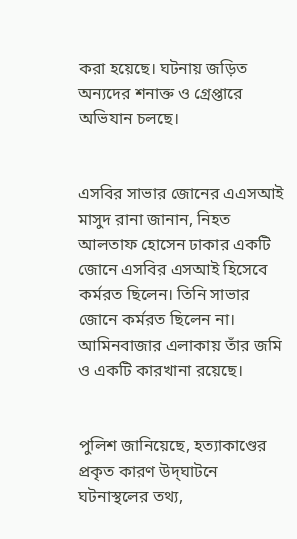করা হয়েছে। ঘটনায় জড়িত অন্যদের শনাক্ত ও গ্রেপ্তারে অভিযান চলছে।


এসবির সাভার জোনের এএসআই মাসুদ রানা জানান, নিহত আলতাফ হোসেন ঢাকার একটি জোনে এসবির এসআই হিসেবে কর্মরত ছিলেন। তিনি সাভার জোনে কর্মরত ছিলেন না। আমিনবাজার এলাকায় তাঁর জমি ও একটি কারখানা রয়েছে।


পুলিশ জানিয়েছে, হত্যাকাণ্ডের প্রকৃত কারণ উদ্‌ঘাটনে ঘটনাস্থলের তথ্য,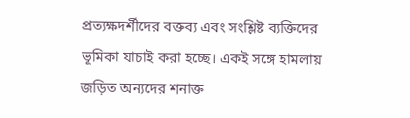প্রত্যক্ষদর্শীদের বক্তব্য এবং সংশ্লিষ্ট ব্যক্তিদের ভূমিকা যাচাই করা হচ্ছে। একই সঙ্গে হামলায় জড়িত অন্যদের শনাক্ত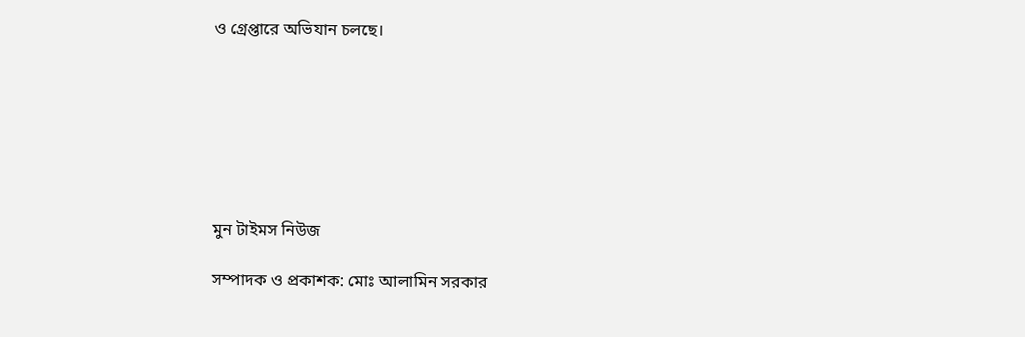ও গ্রেপ্তারে অভিযান চলছে।







মুন টাইমস নিউজ

সম্পাদক ও প্রকাশক: মোঃ আলামিন সরকার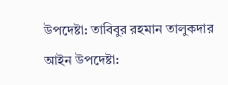উপদেষ্টা: তাবিবুর রহমান তালুকদার
আইন উপদেষ্টা: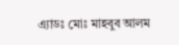এ্যাডঃ মোঃ মাহবুব আলম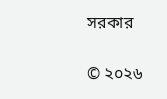সরকার

© ২০২৬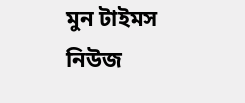মুন টাইমস নিউজ